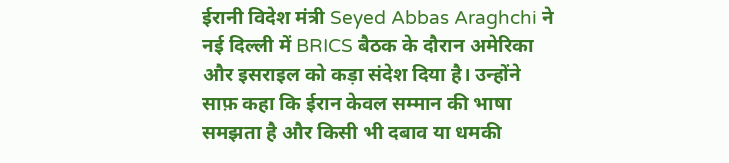ईरानी विदेश मंत्री Seyed Abbas Araghchi ने नई दिल्ली में BRICS बैठक के दौरान अमेरिका और इसराइल को कड़ा संदेश दिया है। उन्होंने साफ़ कहा कि ईरान केवल सम्मान की भाषा समझता है और किसी भी दबाव या धमकी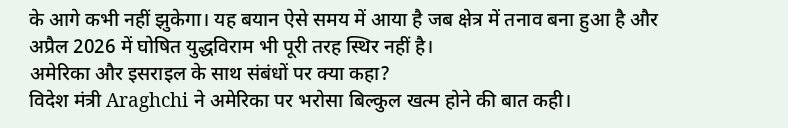के आगे कभी नहीं झुकेगा। यह बयान ऐसे समय में आया है जब क्षेत्र में तनाव बना हुआ है और अप्रैल 2026 में घोषित युद्धविराम भी पूरी तरह स्थिर नहीं है।
अमेरिका और इसराइल के साथ संबंधों पर क्या कहा?
विदेश मंत्री Araghchi ने अमेरिका पर भरोसा बिल्कुल खत्म होने की बात कही।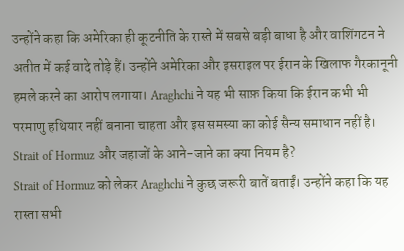उन्होंने कहा कि अमेरिका ही कूटनीति के रास्ते में सबसे बड़ी बाधा है और वाशिंगटन ने अतीत में कई वादे तोड़े हैं। उन्होंने अमेरिका और इसराइल पर ईरान के खिलाफ गैरकानूनी हमले करने का आरोप लगाया। Araghchi ने यह भी साफ़ किया कि ईरान कभी भी परमाणु हथियार नहीं बनाना चाहता और इस समस्या का कोई सैन्य समाधान नहीं है।
Strait of Hormuz और जहाजों के आने-जाने का क्या नियम है?
Strait of Hormuz को लेकर Araghchi ने कुछ जरूरी बातें बताईं। उन्होंने कहा कि यह रास्ता सभी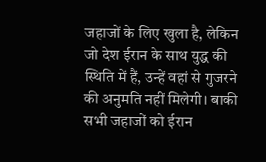जहाजों के लिए खुला है, लेकिन जो देश ईरान के साथ युद्ध की स्थिति में हैं, उन्हें वहां से गुजरने की अनुमति नहीं मिलेगी। बाकी सभी जहाजों को ईरान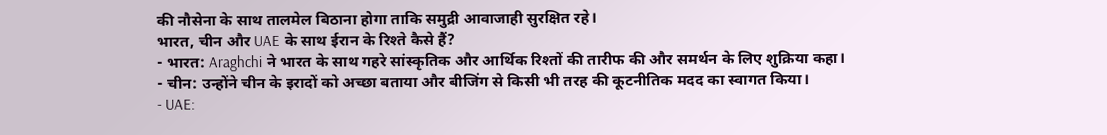की नौसेना के साथ तालमेल बिठाना होगा ताकि समुद्री आवाजाही सुरक्षित रहे।
भारत, चीन और UAE के साथ ईरान के रिश्ते कैसे हैं?
- भारत: Araghchi ने भारत के साथ गहरे सांस्कृतिक और आर्थिक रिश्तों की तारीफ की और समर्थन के लिए शुक्रिया कहा।
- चीन: उन्होंने चीन के इरादों को अच्छा बताया और बीजिंग से किसी भी तरह की कूटनीतिक मदद का स्वागत किया।
- UAE: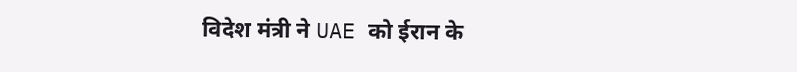विदेश मंत्री ने UAE को ईरान के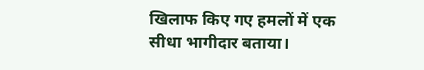खिलाफ किए गए हमलों में एक सीधा भागीदार बताया।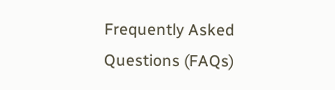Frequently Asked Questions (FAQs)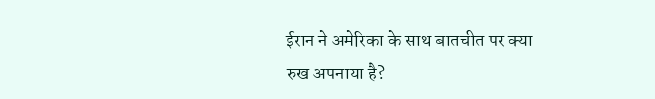ईरान ने अमेरिका के साथ बातचीत पर क्या रुख अपनाया है?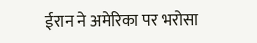ईरान ने अमेरिका पर भरोसा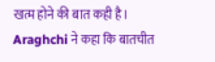खत्म होने की बात कही है। Araghchi ने कहा कि बातचीत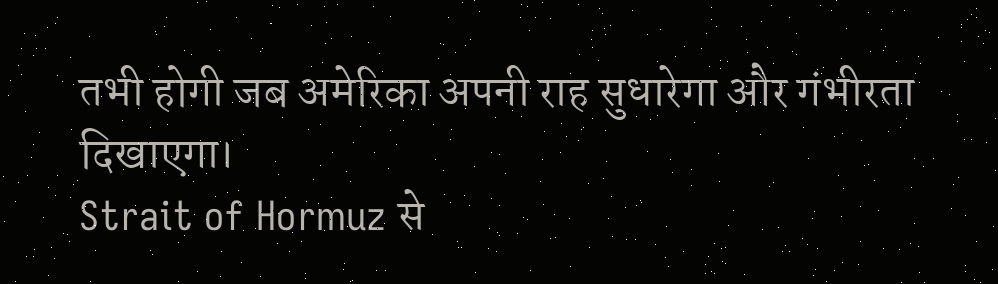तभी होगी जब अमेरिका अपनी राह सुधारेगा और गंभीरता दिखाएगा।
Strait of Hormuz से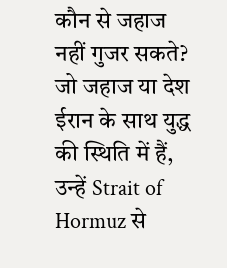कौन से जहाज नहीं गुजर सकते?
जो जहाज या देश ईरान के साथ युद्ध की स्थिति में हैं, उन्हें Strait of Hormuz से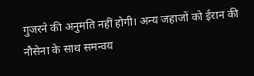गुजरने की अनुमति नहीं होगी। अन्य जहाजों को ईरान की नौसेना के साथ समन्वय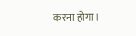करना होगा।